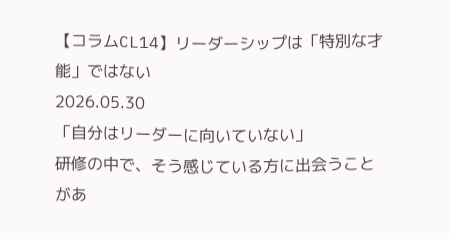【コラムCL14】リーダーシップは「特別な才能」ではない
2026.05.30
「自分はリーダーに向いていない」
研修の中で、そう感じている方に出会うことがあ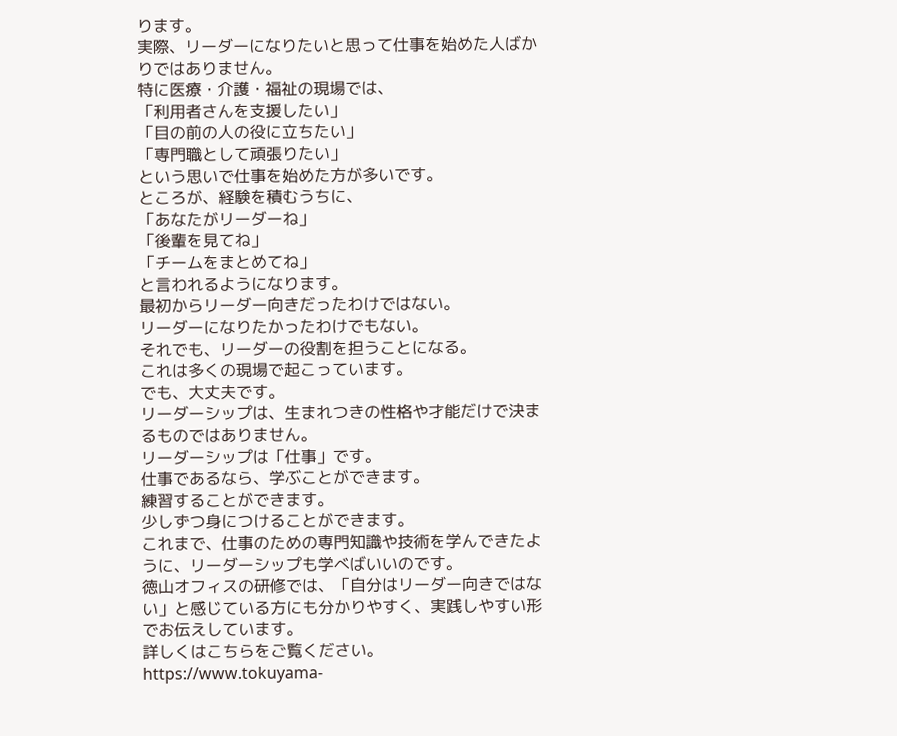ります。
実際、リーダーになりたいと思って仕事を始めた人ばかりではありません。
特に医療・介護・福祉の現場では、
「利用者さんを支援したい」
「目の前の人の役に立ちたい」
「専門職として頑張りたい」
という思いで仕事を始めた方が多いです。
ところが、経験を積むうちに、
「あなたがリーダーね」
「後輩を見てね」
「チームをまとめてね」
と言われるようになります。
最初からリーダー向きだったわけではない。
リーダーになりたかったわけでもない。
それでも、リーダーの役割を担うことになる。
これは多くの現場で起こっています。
でも、大丈夫です。
リーダーシップは、生まれつきの性格や才能だけで決まるものではありません。
リーダーシップは「仕事」です。
仕事であるなら、学ぶことができます。
練習することができます。
少しずつ身につけることができます。
これまで、仕事のための専門知識や技術を学んできたように、リーダーシップも学べばいいのです。
徳山オフィスの研修では、「自分はリーダー向きではない」と感じている方にも分かりやすく、実践しやすい形でお伝えしています。
詳しくはこちらをご覧ください。
https://www.tokuyama-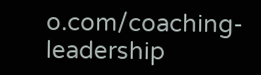o.com/coaching-leadership